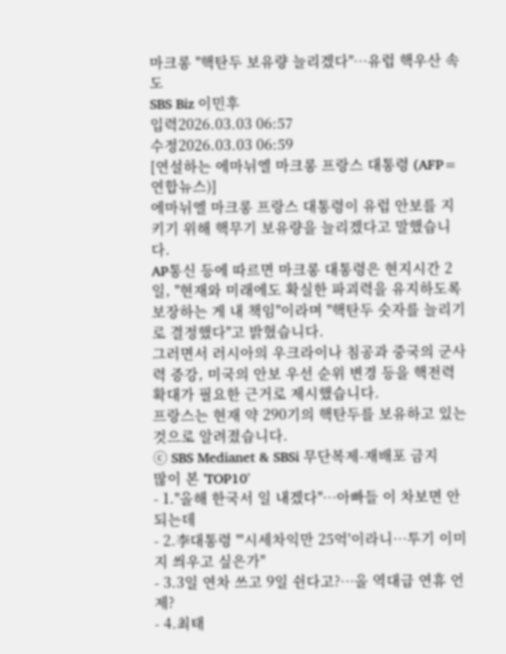마크롱 "핵탄두 보유량 늘리겠다"…유럽 핵우산 속도
SBS Biz 이민후
입력2026.03.03 06:57
수정2026.03.03 06:59
[연설하는 에마뉘엘 마크롱 프랑스 대통령 (AFP=연합뉴스)]
에마뉘엘 마크롱 프랑스 대통령이 유럽 안보를 지키기 위해 핵무기 보유량을 늘리겠다고 말했습니다.
AP통신 등에 따르면 마크롱 대통령은 현지시간 2일, "현재와 미래에도 확실한 파괴력을 유지하도록 보장하는 게 내 책임"이라며 "핵탄두 숫자를 늘리기로 결정했다"고 밝혔습니다.
그러면서 러시아의 우크라이나 침공과 중국의 군사력 증강, 미국의 안보 우선 순위 변경 등을 핵전력 확대가 필요한 근거로 제시했습니다.
프랑스는 현재 약 290기의 핵탄두를 보유하고 있는 것으로 알려졌습니다.
ⓒ SBS Medianet & SBSi 무단복제-재배포 금지
많이 본 'TOP10'
- 1."올해 한국서 일 내겠다"…아빠들 이 차보면 안되는데
- 2.李대통령 "'시세차익만 25억'이라니…투기 이미지 씌우고 싶은가"
- 3.3일 연차 쓰고 9일 쉰다고?…올 역대급 연휴 언제?
- 4.최태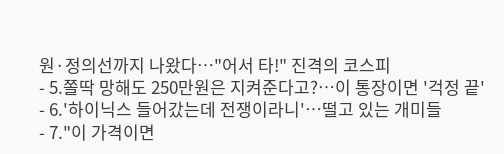원·정의선까지 나왔다…"어서 타!" 진격의 코스피
- 5.쫄딱 망해도 250만원은 지켜준다고?…이 통장이면 '걱정 끝'
- 6.'하이닉스 들어갔는데 전쟁이라니'…떨고 있는 개미들
- 7."이 가격이면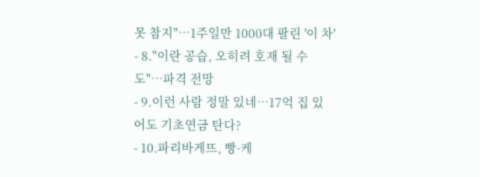못 참지"…1주일만 1000대 팔린 '이 차'
- 8."이란 공습, 오히려 호재 될 수도"…파격 전망
- 9.이런 사람 정말 있네…17억 집 있어도 기초연금 탄다?
- 10.파리바게뜨, 빵·케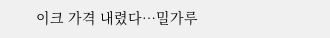이크 가격 내렸다…밀가루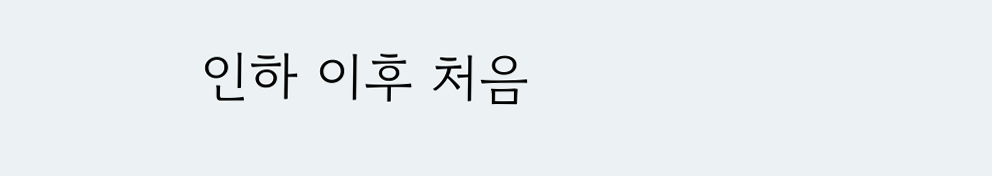인하 이후 처음